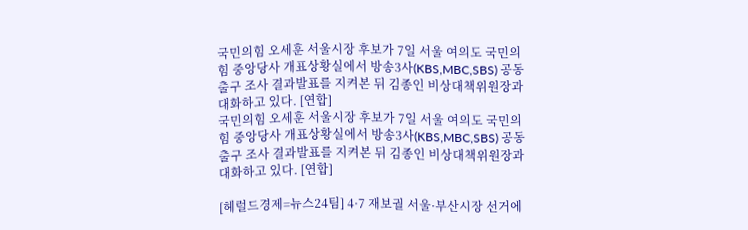국민의힘 오세훈 서울시장 후보가 7일 서울 여의도 국민의힘 중앙당사 개표상황실에서 방송3사(KBS,MBC,SBS) 공동 출구 조사 결과발표를 지켜본 뒤 김종인 비상대책위원장과 대화하고 있다. [연합]
국민의힘 오세훈 서울시장 후보가 7일 서울 여의도 국민의힘 중앙당사 개표상황실에서 방송3사(KBS,MBC,SBS) 공동 출구 조사 결과발표를 지켜본 뒤 김종인 비상대책위원장과 대화하고 있다. [연합]

[헤럴드경제=뉴스24팀] 4·7 재보궐 서울·부산시장 선거에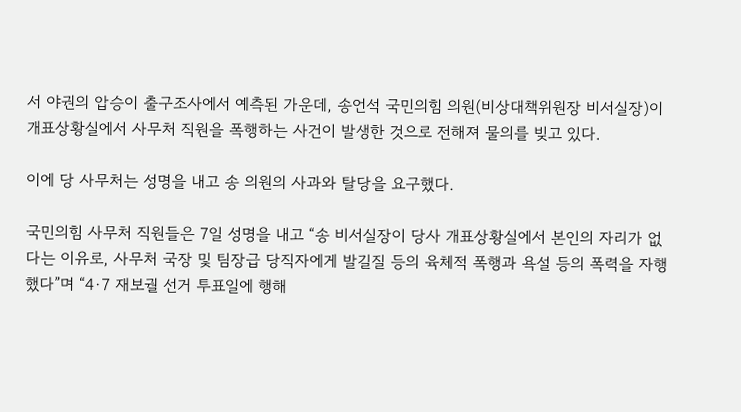서 야권의 압승이 출구조사에서 예측된 가운데, 송언석 국민의힘 의원(비상대책위원장 비서실장)이 개표상황실에서 사무처 직원을 폭행하는 사건이 발생한 것으로 전해져 물의를 빚고 있다.

이에 당 사무처는 성명을 내고 송 의원의 사과와 탈당을 요구했다.

국민의힘 사무처 직원들은 7일 성명을 내고 “송 비서실장이 당사 개표상황실에서 본인의 자리가 없다는 이유로, 사무처 국장 및 팀장급 당직자에게 발길질 등의 육체적 폭행과 욕설 등의 폭력을 자행했다”며 “4·7 재보궐 선거 투표일에 행해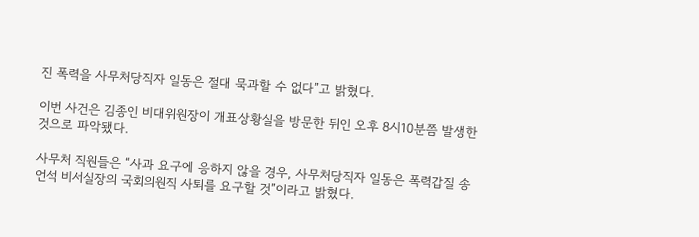진 폭력을 사무처당직자 일동은 절대 묵과할 수 없다”고 밝혔다.

이번 사건은 김종인 비대위원장이 개표상황실을 방문한 뒤인 오후 8시10분쯤 발생한 것으로 파악됐다.

사무처 직원들은 “사과 요구에 응하지 않을 경우, 사무처당직자 일동은 폭력갑질 송언석 비서실장의 국회의원직 사퇴를 요구할 것”이라고 밝혔다.